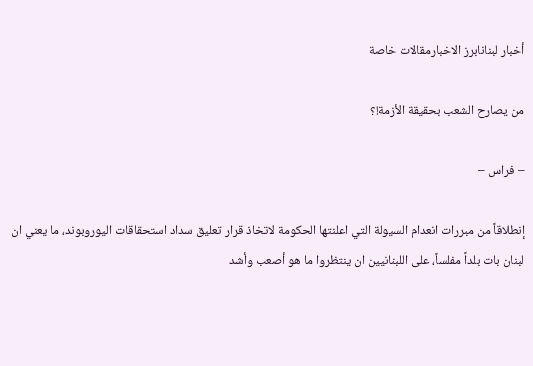أخبار لبنانابرز الاخبارمقالات خاصة

من يصارح الشعب بحقيقة الأزمة!؟

– فراس –

إنطلاقاً من مبررات انعدام السيولة التي اعلنتها الحكومة لاتخاذ قرار تعليق سداد استحقاقات اليوروبوند، ما يعني ان لبنان بات بلداً مفلساً، على اللبنانيين ان ينتظروا ما هو أصعب وأشد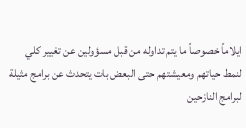ايلاماً خصوصاً ما يتم تداوله من قبل مسؤولين عن تغيير كلي لنمط حياتهم ومعيشتهم حتى البعض بات يتحدث عن برامج مثيلة لبرامج النازحين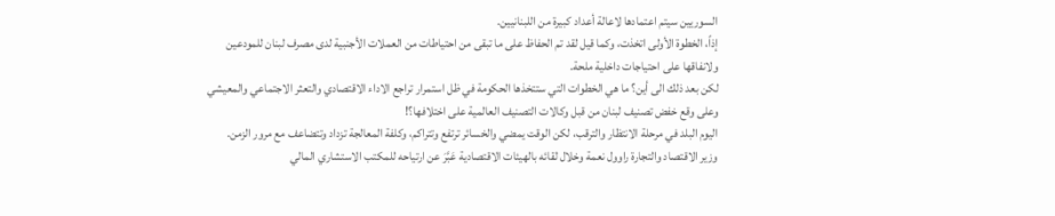السوريين سيتم اعتمادها لاعالة أعداد كبيرة من اللبنانيين.
إذاً، الخطوة الأولى اتخذت، وكما قيل لقد تم الحفاظ على ما تبقى من احتياطات من العملات الأجنبية لدى مصرف لبنان للمودعين ولانفاقها على احتياجات داخلية ملحة.
لكن بعد ذلك الى أين؟ ما هي الخطوات التي ستتخذها الحكومة في ظل استمرار تراجع الاداء الاقتصادي والتعثر الاجتماعي والمعيشي وعلى وقع خفض تصنيف لبنان من قبل وكالات التصنيف العالمية على اختلافها؟!
اليوم البلد في مرحلة الانتظار والترقب، لكن الوقت يمضي والخسائر ترتفع وتتراكم، وكلفة المعالجة تزداد وتتضاعف مع مرور الزمن.
وزير الاقتصاد والتجارة راوول نعمة وخلال لقائه بالهيئات الاقتصادية عَبَّرَ عن ارتياحه للمكتب الاستشاري المالي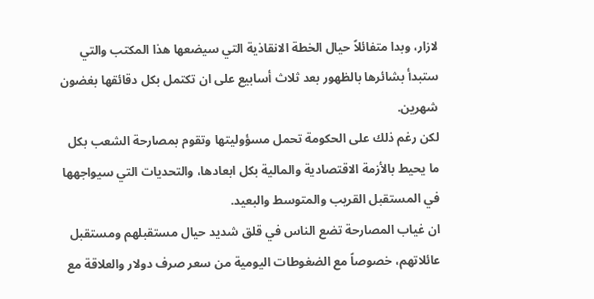لازار، وبدا متفائلاً حيال الخطة الانقاذية التي سيضعها هذا المكتب والتي ستبدأ بشائرها بالظهور بعد ثلاث أسابيع على ان تكتمل بكل دقائقها بغضون شهرين.
لكن رغم ذلك على الحكومة تحمل مسؤوليتها وتقوم بمصارحة الشعب بكل ما يحيط بالأزمة الاقتصادية والمالية بكل ابعادها، والتحديات التي سيواجهها في المستقبل القريب والمتوسط والبعيد.
ان غياب المصارحة تضع الناس في قلق شديد حيال مستقبلهم ومستقبل عائلاتهم، خصوصاً مع الضغوطات اليومية من سعر صرف دولار والعلاقة مع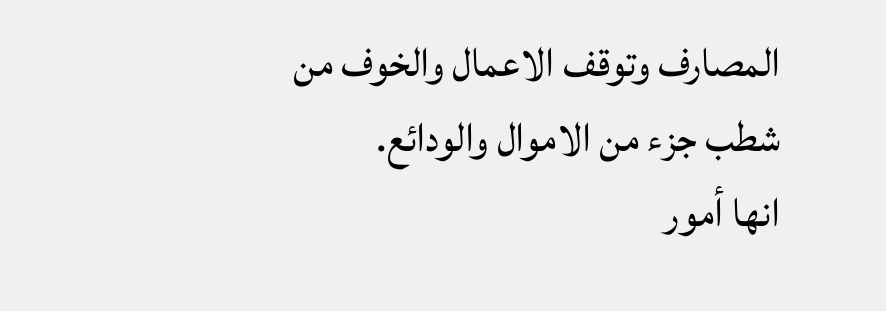المصارف وتوقف الاعمال والخوف من شطب جزء من الاموال والودائع.
انها أمور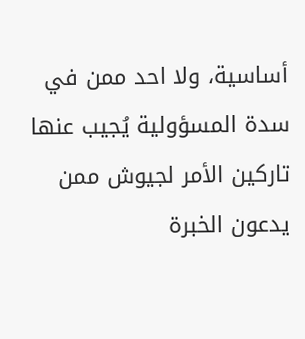أساسية، ولا احد ممن في سدة المسؤولية يُجيب عنها تاركين الأمر لجيوش ممن يدعون الخبرة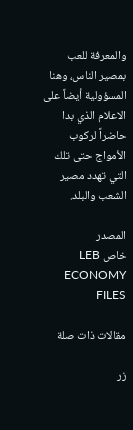والمعرفة للعب بمصير الناس، وهنا المسؤولية أيضاً على الاعلام الذي بدا حاضراً لركوب الأمواج حتى تلك التي تهدد مصير الشعب والبلد.

المصدر
خاص LEB ECONOMY FILES

مقالات ذات صلة

زر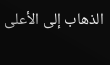الذهاب إلى الأعلى